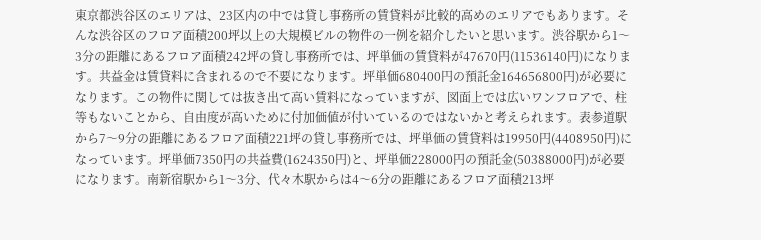東京都渋谷区のエリアは、23区内の中では貸し事務所の賃貸料が比較的高めのエリアでもあります。そんな渋谷区のフロア面積200坪以上の大規模ビルの物件の一例を紹介したいと思います。渋谷駅から1〜3分の距離にあるフロア面積242坪の貸し事務所では、坪単価の賃貸料が47670円(11536140円)になります。共益金は賃貸料に含まれるので不要になります。坪単価680400円の預託金164656800円)が必要になります。この物件に関しては抜き出て高い賃料になっていますが、図面上では広いワンフロアで、柱等もないことから、自由度が高いために付加価値が付いているのではないかと考えられます。表参道駅から7〜9分の距離にあるフロア面積221坪の貸し事務所では、坪単価の賃貸料は19950円(4408950円)になっています。坪単価7350円の共益費(1624350円)と、坪単価228000円の預託金(50388000円)が必要になります。南新宿駅から1〜3分、代々木駅からは4〜6分の距離にあるフロア面積213坪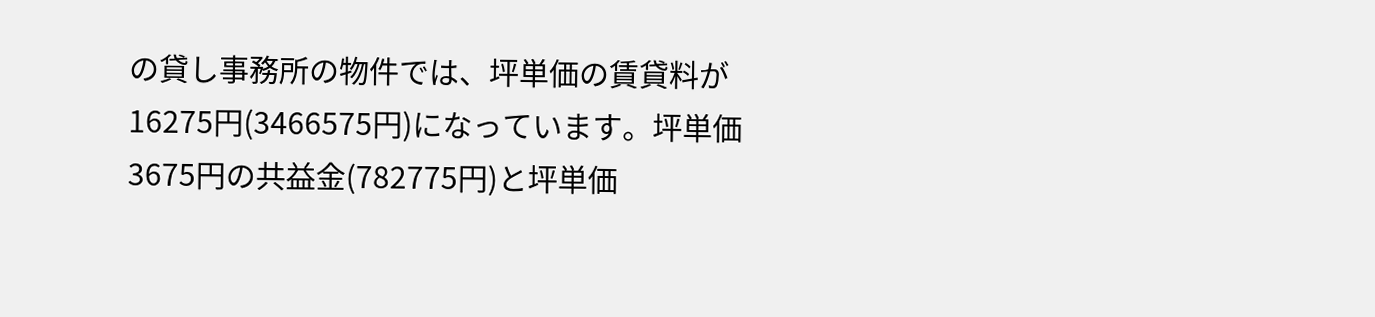の貸し事務所の物件では、坪単価の賃貸料が16275円(3466575円)になっています。坪単価3675円の共益金(782775円)と坪単価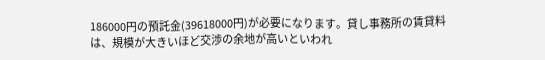186000円の預託金(39618000円)が必要になります。貸し事務所の賃貸料は、規模が大きいほど交渉の余地が高いといわれ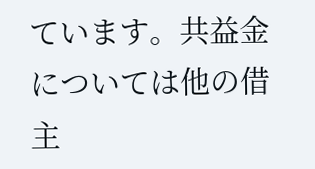ています。共益金については他の借主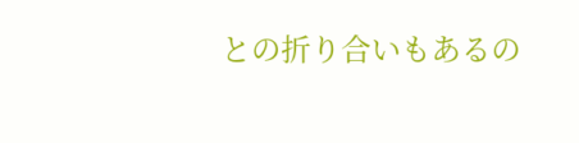との折り合いもあるの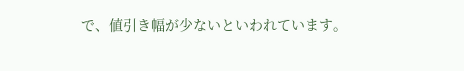で、値引き幅が少ないといわれています。